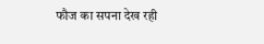फौज का सपना देख रही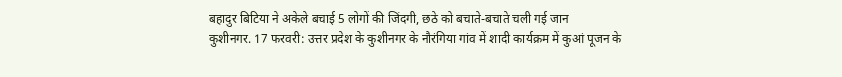बहादुर बिटिया ने अकेले बचाई 5 लोगों की जिंदगी, छठे को बचाते-बचाते चली गई जान
कुशीनगर. 17 फरवरी: उत्तर प्रदेश के कुशीनगर के नौरंगिया गांव में शादी कार्यक्रम में कुआं पूजन के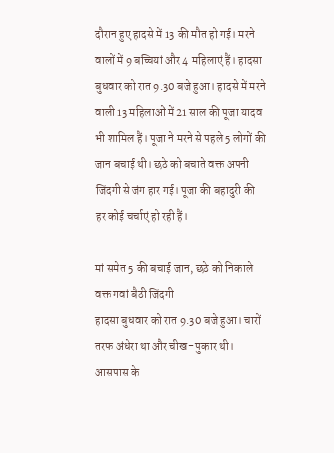दौरान हुए हादसे में 13 की मौत हो गई। मरने वालों में 9 बच्चियां और 4 महिलाएं हैं। हादसा बुधवार को रात 9.30 बजे हुआ। हादसे में मरने वाली 13 महिलाओं में 21 साल की पूजा यादव भी शामिल हैं। पूजा ने मरने से पहले 5 लोगों की जान बचाई थी। छठे को बचाते वक्त अपनी जिंदगी से जंग हार गई। पूजा की बहादुरी की हर कोई चर्चाएं हो रही हैं।

मां समेत 5 की बचाई जान, छठे को निकाले वक्त गवां बैठी जिंदगी
हादसा बुधवार को रात 9.30 बजे हुआ। चारों तरफ अंधेरा था और चीख-पुकार थी। आसपास के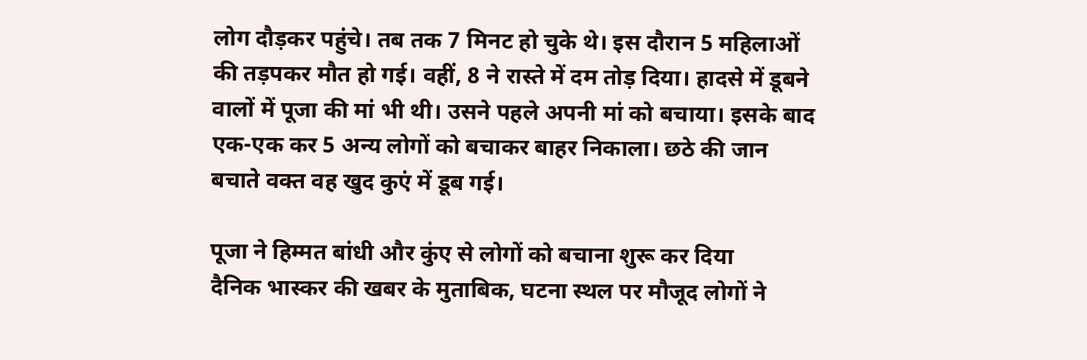लोग दौड़कर पहुंचे। तब तक 7 मिनट हो चुके थे। इस दौरान 5 महिलाओं की तड़पकर मौत हो गई। वहीं, 8 ने रास्ते में दम तोड़ दिया। हादसे में डूबने वालों में पूजा की मां भी थी। उसने पहले अपनी मां को बचाया। इसके बाद एक-एक कर 5 अन्य लोगों को बचाकर बाहर निकाला। छठे की जान बचाते वक्त वह खुद कुएं में डूब गई।

पूजा ने हिम्मत बांधी और कुंए से लोगों को बचाना शुरू कर दिया
दैनिक भास्कर की खबर के मुताबिक, घटना स्थल पर मौजूद लोगों ने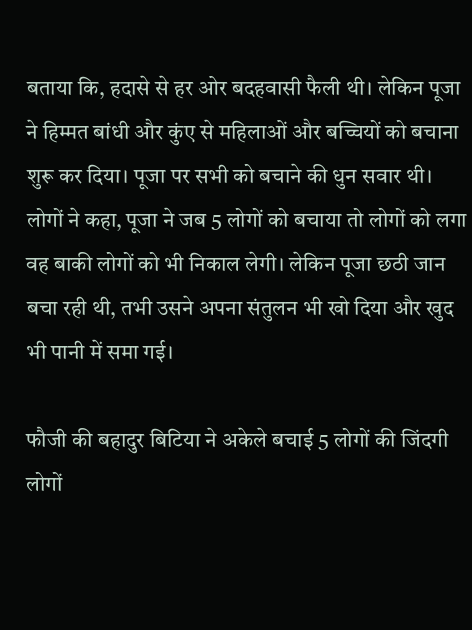बताया कि, हदासे से हर ओर बदहवासी फैली थी। लेकिन पूजा ने हिम्मत बांधी और कुंए से महिलाओं और बच्चियों को बचाना शुरू कर दिया। पूजा पर सभी को बचाने की धुन सवार थी। लोगों ने कहा, पूजा ने जब 5 लोगों को बचाया तो लोगों को लगा वह बाकी लोगों को भी निकाल लेगी। लेकिन पूजा छठी जान बचा रही थी, तभी उसने अपना संतुलन भी खो दिया और खुद भी पानी में समा गई।

फौजी की बहादुर बिटिया ने अकेले बचाई 5 लोगों की जिंदगी
लोगों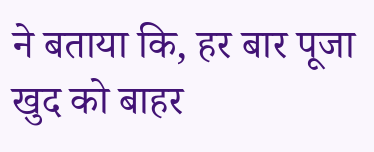ने बताया कि, हर बार पूजा खुद को बाहर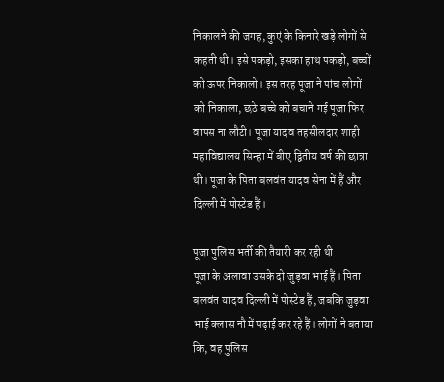निकालने की जगह, कुएं के किनारे खड़े लोगों से कहती थी। इसे पकड़ो, इसका हाथ पकड़ो, बच्चों को ऊपर निकालो। इस तरह पूजा ने पांच लोगों को निकाला, छठे बच्चे को बचाने गई पूजा फिर वापस ना लौटी। पूजा यादव तहसीलदार शाही महाविद्यालय सिन्हा में बीए द्वितीय वर्ष की छात्रा थी। पूजा के पिता बलवंत यादव सेना में हैं और दिल्ली में पोस्टेड हैं।

पूजा पुलिस भर्ती की तैयारी कर रही थी
पूजा के अलावा उसके दो जुड़वा भाई हैं। पिता बलवंत यादव दिल्ली में पोस्टेड हैं, जबकि जुड़वा भाई क्लास नौ में पढ़ाई कर रहे हैं। लोगों ने बताया कि, वह पुलिस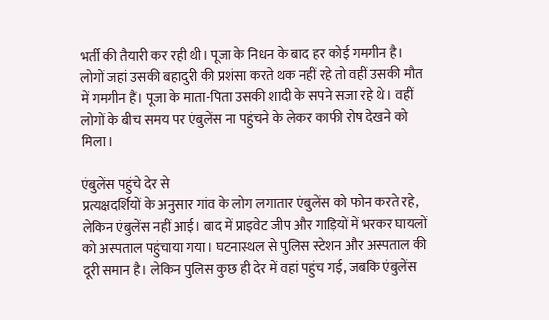भर्ती की तैयारी कर रही थी। पूजा के निधन के बाद हर कोई गमगीन है। लोगों जहां उसकी बहादुरी की प्रशंसा करते थक नहीं रहे तो वहीं उसकी मौत में गमगीन हैं। पूजा के माता-पिता उसकी शादी के सपने सजा रहे थे। वहीं लोगों के बीच समय पर एंबुलेंस ना पहुंचने के लेकर काफी रोष देखने को मिला।

एंबुलेंस पहुंचे देर से
प्रत्यक्षदर्शियों के अनुसार गांव के लोग लगातार एंबुलेंस को फोन करते रहे, लेकिन एंबुलेंस नहीं आई। बाद में प्राइवेट जीप और गाड़ियों में भरकर घायलों को अस्पताल पहुंचाया गया। घटनास्थल से पुलिस स्टेशन और अस्पताल की दूरी समान है। लेकिन पुलिस कुछ ही देर में वहां पहुंच गई, जबकि एंबुलेंस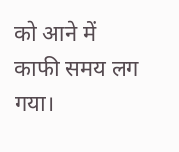को आने में काफी समय लग गया।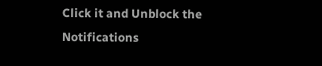Click it and Unblock the Notifications